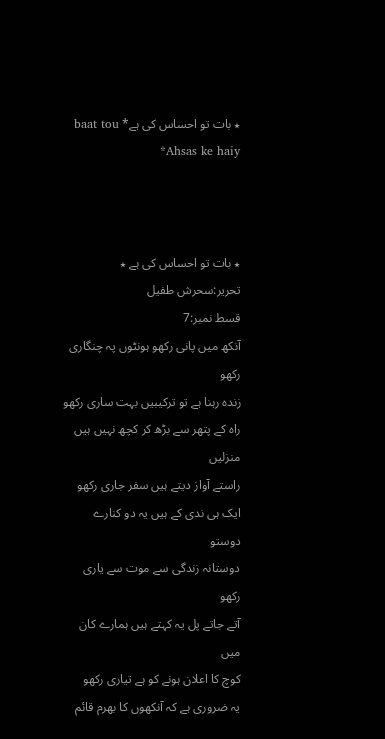٭ بات تو احساس کی ہے* baat tou Ahsas ke haiy*



٭ بات تو احساس کی ہے ٭
تحریر:سحرش طفیل
قسط نمبر:7
آنکھ میں پانی رکھو ہونٹوں پہ چنگاری رکھو
زندہ رہنا ہے تو ترکیبیں بہت ساری رکھو
راہ کے پتھر سے بڑھ کر کچھ نہیں ہیں منزلیں
راستے آواز دیتے ہیں سفر جاری رکھو
ایک ہی ندی کے ہیں یہ دو کنارے دوستو
دوستانہ زندگی سے موت سے یاری رکھو
آتے جاتے پل یہ کہتے ہیں ہمارے کان میں
کوچ کا اعلان ہونے کو ہے تیاری رکھو
یہ ضروری ہے کہ آنکھوں کا بھرم قائم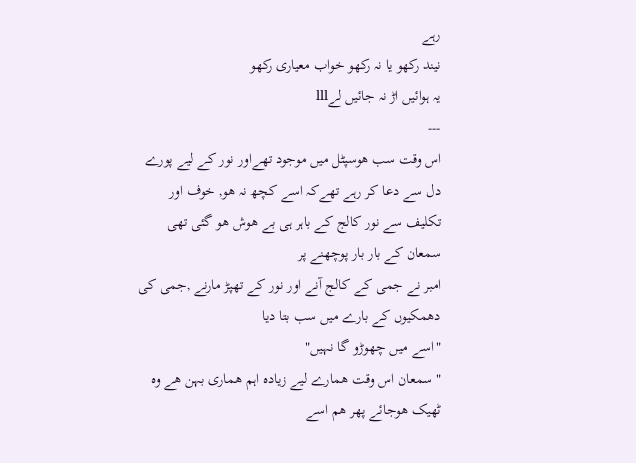رہے
نیند رکھو یا نہ رکھو خواب معیاری رکھو
یہ ہوائیں اڑ نہ جائیں لےlll
---
اس وقت سب ھوسپٹل میں موجود تھےاور نور کے لیے پورے دل سے دعا کر رہے تھےکہ اسے کچھ نہ ھو, خوف اور تکلیف سے نور کالج کے باہر ہی بے ھوش ھو گئی تھی
سمعان کے بار بار پوچھنے پر
امبر نے جمی کے کالج آنے اور نور کے تھپڑ مارنے ,جمی کی دھمکیوں کے بارے میں سب بتا دیا
"اسے میں چھوڑو گا نہیں"
" سمعان اس وقت ھمارے لیے زیادہ اہم ھماری بہن ھے وہ ٹھیک ھوجائے پھر ھم اسے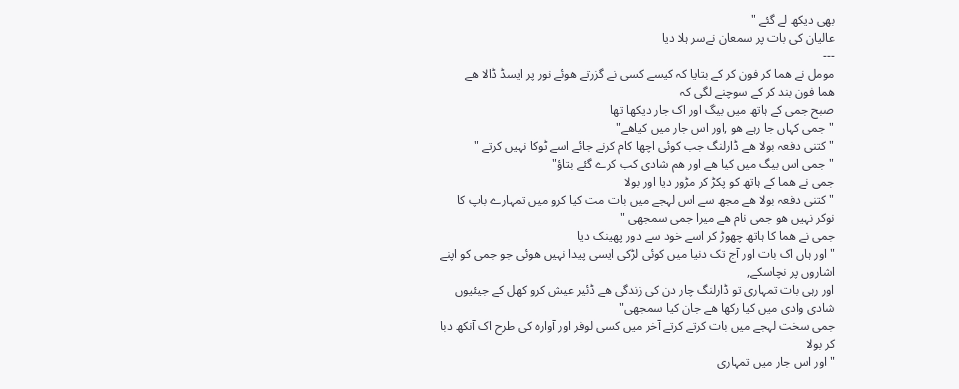بھی دیکھ لے گئے "
عالیان کی بات پر سمعان نےسر ہلا دیا
---
مومل نے ھما کر فون کر کے بتایا کہ کیسے کسی نے گزرتے ھوئے نور پر ایسڈ ڈالا ھے
ھما فون بند کر کے سوچنے لگی کہ
صبح جمی کے ہاتھ میں بیگ اور اک جار دیکھا تھا
"جمی کہاں جا رہے ھو ,اور اس جار میں کیاھے"
"کتنی دفعہ بولا ھے ڈارلنگ جب کوئی اچھا کام کرنے جائے اسے ٹوکا نہیں کرتے "
"جمی اس بیگ میں کیا ھے اور ھم شادی کب کرے گئے بتاؤ"
جمی نے ھما کے ہاتھ کو پکڑ کر مڑور دیا اور بولا
"کتنی دفعہ بولا ھے مجھ سے اس لہجے میں بات مت کیا کرو میں تمہارے باپ کا نوکر نہیں ھو جمی نام ھے میرا جمی سمجھی "
جمی نے ھما کا ہاتھ چھوڑ کر اسے خود سے دور پھینک دیا
"اور ہاں اک بات اور آج تک دنیا میں کوئی لڑکی ایسی پیدا نہیں ھوئی جو جمی کو اپنے اشاروں پر نچاسکے,
اور رہی بات تمہاری تو ڈارلنگ چار دن کی زندگی ھے ڈئیر عیش کرو کھل کے جیئیوں شادی وادی میں کیا رکھا ھے جان کیا سمجھی"
جمی سخت لہجے میں بات کرتے کرتے آخر میں کسی لوفر اور آوارہ کی طرح اک آنکھ دبا کر بولا
"اور اس جار میں تمہاری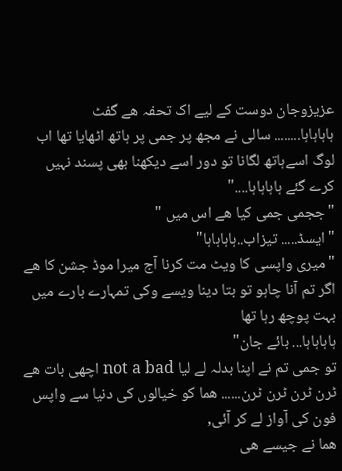عزیزوجان دوست کے لیے اک تحفہ ھے گفٹ
ہاہاہاہا........ سالی نے مجھ پر جمی پر ہاتھ اٹھایا تھا اب لوگ اسےہاتھ لگانا تو دور اسے دیکھنا بھی پسند نہیں کرے گئے ہاہاہاہا...."
"ججمی جمی کیا ھے اس میں "
"ایسڈ..... تیزاب..ہاہاہاہا"
"میری واپسی کا ویٹ مت کرنا آج میرا موڈ جشن کا ھے اگر تم آنا چاہو تو بتا دینا ویسے وکی تمہارے بارے میں بہت پوچھ رہا تھا
ہاہاہاہا... بائے جان"
تو جمی تم نے اپنا بدلہ لے لیا not a bad اچھی بات ھے
ٹرن ٹرن ٹرن ٹرن...... ھما کو خیالوں کی دنیا سے واپس فون کی آواز لے کر آئی,
ھما نے جیسے ھی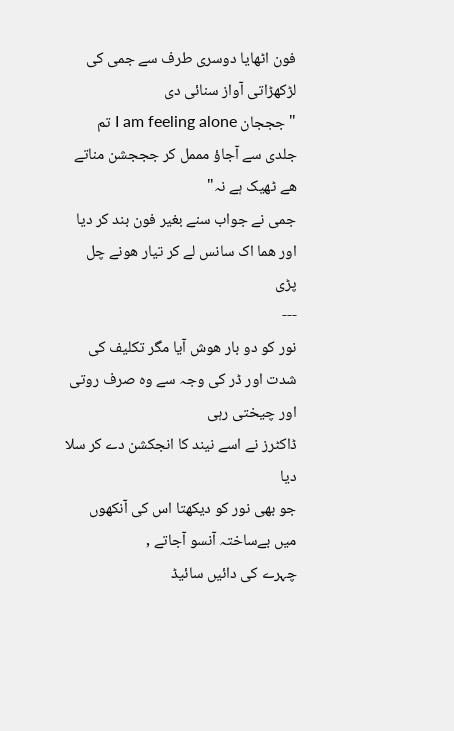فون اٹھایا دوسری طرف سے جمی کی لڑکھڑاتی آواز سنائی دی
"جججان I am feeling alone تم جلدی سے آجاؤ مممل کر جججشن مناتے ھے ٹھیک ہے نہ"
جمی نے جواب سنے بغیر فون بند کر دیا اور ھما اک سانس لے کر تیار ھونے چل پڑی
---
نور کو دو بار ھوش آیا مگر تکلیف کی شدت اور ڈر کی وجہ سے وہ صرف روتی اور چیختی رہی
ڈاکٹرز نے اسے نیند کا انجکشن دے کر سلا دیا
جو بھی نور کو دیکھتا اس کی آنکھوں میں بےساختہ آنسو آجاتے ,
چہرے کی دائیں سائیڈ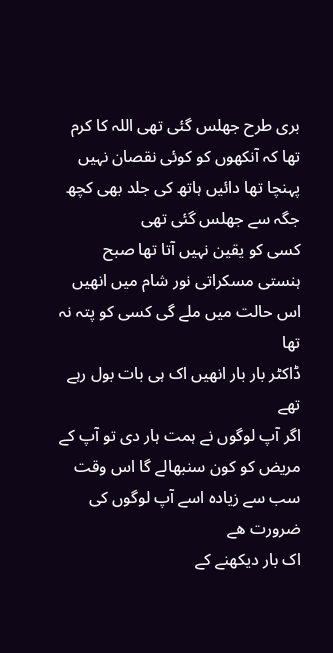بری طرح جھلس گئی تھی اللہ کا کرم تھا کہ آنکھوں کو کوئی نقصان نہیں پہنچا تھا دائیں ہاتھ کی جلد بھی کچھ جگہ سے جھلس گئی تھی
کسی کو یقین نہیں آتا تھا صبح ہنستی مسکراتی نور شام میں انھیں اس حالت میں ملے گی کسی کو پتہ نہ تھا
ڈاکٹر بار بار انھیں اک ہی بات بول رہے تھے
اگر آپ لوگوں نے ہمت ہار دی تو آپ کے مریض کو کون سنبھالے گا اس وقت سب سے زیادہ اسے آپ لوگوں کی ضرورت ھے
اک بار دیکھنے کے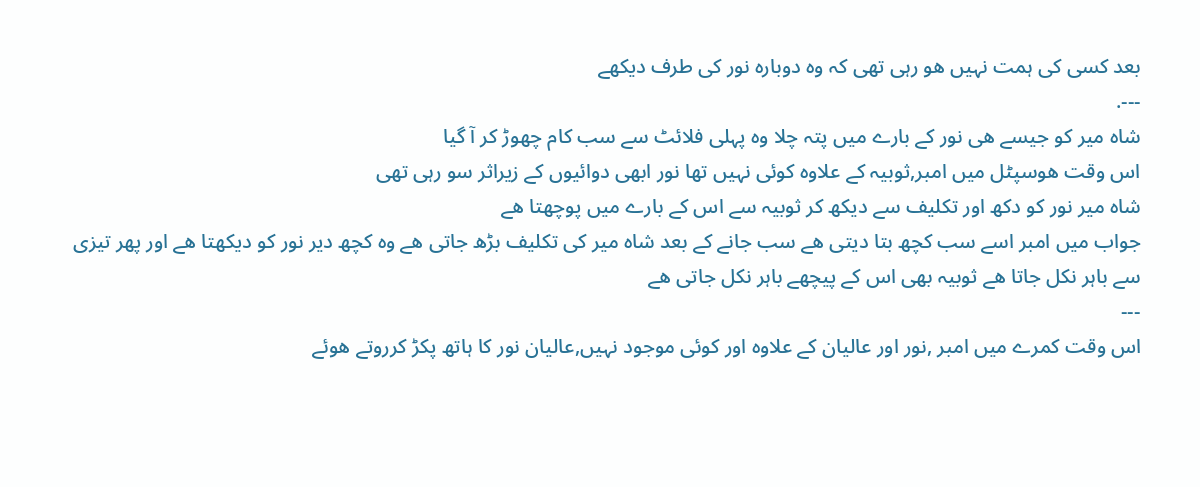بعد کسی کی ہمت نہیں ھو رہی تھی کہ وہ دوبارہ نور کی طرف دیکھے
---.
شاہ میر کو جیسے ھی نور کے بارے میں پتہ چلا وہ پہلی فلائٹ سے سب کام چھوڑ کر آ گیا
اس وقت ھوسپٹل میں امبر,ثوبیہ کے علاوہ کوئی نہیں تھا نور ابھی دوائیوں کے زیراثر سو رہی تھی
شاہ میر نور کو دکھ اور تکلیف سے دیکھ کر ثوبیہ سے اس کے بارے میں پوچھتا ھے
جواب میں امبر اسے سب کچھ بتا دیتی ھے سب جانے کے بعد شاہ میر کی تکلیف بڑھ جاتی ھے وہ کچھ دیر نور کو دیکھتا ھے اور پھر تیزی سے باہر نکل جاتا ھے ثوبیہ بھی اس کے پیچھے باہر نکل جاتی ھے
---
اس وقت کمرے میں امبر ,نور اور عالیان کے علاوہ اور کوئی موجود نہیں,عالیان نور کا ہاتھ پکڑ کرروتے ھوئے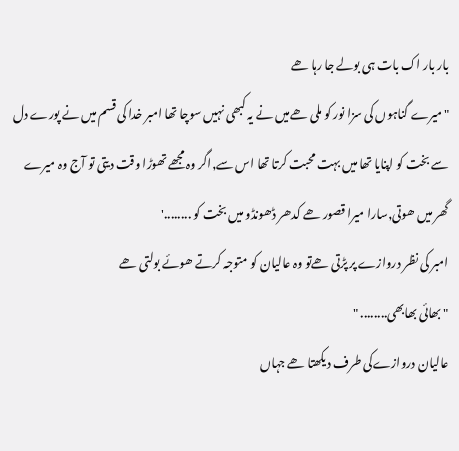بار بار اک بات ہی بولے جا رہا ھے
"میرے گناہوں کی سزا نور کو ملی ھےمیں نے یہ کبھی نہیں سوچا تھا امبر خدا کی قسم میں نے پورے دل سے بخت کو اپنایا تھا میں بہت محبت کرتا تھا اس سے,اگر وہ مجھے تھوڑا وقت دیتی تو آج وہ میرے گھر میں ھوتی,سارا میرا قصور ھے کدھر ڈھونڈو میں بخت کو ........'
امبر کی نظر دروازے پر پڑتی ھےتو وہ عالیان کو متوجہ کرتے ھوئے بولتی ھے
" بھائی بھابھی........ "
عالیان دروازےکی طرف دیکھتا ھے جہاں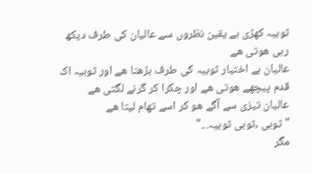ثوبیہ کھڑی بے یقین نظروں سے عالیان کی طرف دیکھ رہی ھوتی ھے
عالیان بے اختیار ثوبیہ کی طرف بڑھتا ھے اور ثوبیہ اک قدم پیچھے ھوتی ھے اور چکرا کر گرنے لگتی ھے
عالیان تیزی سے آگے ھو کر اسے تھام لیتا ھے
"ثوبی ,ثوبی ثوبیہ..."
مگر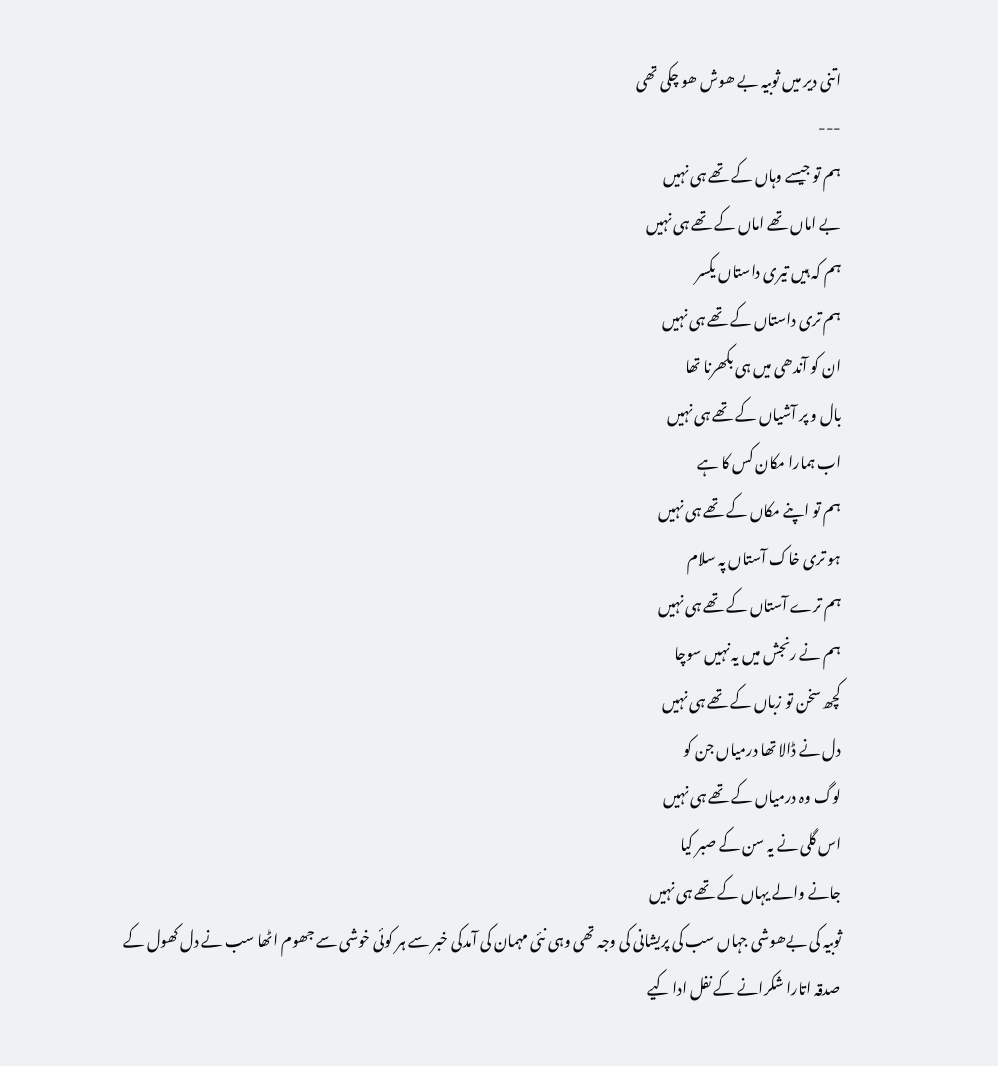اتنی دیر میں ثوبیہ بے ھوش ھو چکی تھی
---
ہم تو جیسے وہاں کے تھے ہی نہیں
بے اماں تھے اماں کے تھے ہی نہیں
ہم کہ ہیں تیری داستاں یکسر
ہم تری داستاں کے تھے ہی نہیں
ان کو آندھی میں ہی بکھرنا تھا
بال و پر آشیاں کے تھے ہی نہیں
اب ہمارا مکان کس کا ہے
ہم تو اپنے مکاں کے تھے ہی نہیں
ہو تری خاک آستاں پہ سلام
ہم ترے آستاں کے تھے ہی نہیں
ہم نے رنجش میں یہ نہیں سوچا
کچھ سخن تو زباں کے تھے ہی نہیں
دل نے ڈالا تھا درمیاں جن کو
لوگ وہ درمیاں کے تھے ہی نہیں
اس گلی نے یہ سن کے صبر کیا
جانے والے یہاں کے تھے ہی نہیں
ثوبیہ کی بےھوشی جہاں سب کی پریشانی کی وجہ تھی وہی نئی مہمان کی آمدکی خبر سے ہر کوئی خوشی سے جھوم اٹھا سب نے دل کھول کے صدقہ اتارا شکرانے کے نفل ادا کیے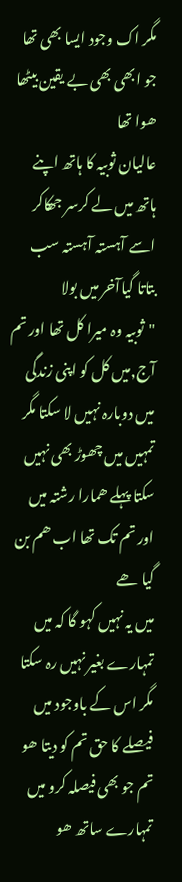مگر اک وجود ایسا بھی تھا جو ابھی بھی بے یقین بیٹھا ھوا تھا
عالیان ثوبیہ کا ہاتھ اپنے ہاتھ میں لے کرسر جھکاکر اسے آہستہ آہستہ سب بتاتا گیاآخر میں بولا
"ثوبیہ وہ میرا کل تھا اور تم آج,میں کل کو اپنی زندگی میں دوبارہ نہیں لا سکتا مگر تمہیں میں چھوڑ بھی نہیں سکتا پہلے ھمارا رشتہ میں اور تم تک تھا اب ھم بن گیا ھے
میں یہ نہیں کہو گا کہ میں تمہارے بغیر نہیں رہ سکتا
مگر اس کے باوجود میں فیصلے کا حق تم کو دیتا ھو تم جو بھی فیصلہ کرو میں تمہارے ساتھ ھو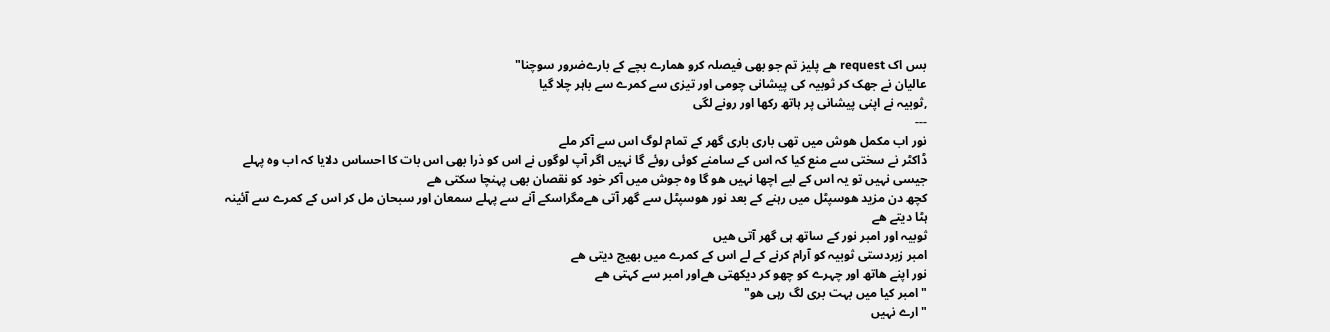بس اک request ھے پلیز تم جو بھی فیصلہ کرو ھمارے بچے کے بارےضرور سوچنا"
عالیان نے جھک کر ثوبیہ کی پیشانی چومی اور تیزی سے کمرے سے باہر چلا گیا
,ثوبیہ نے اپنی پیشانی پر ہاتھ رکھا اور رونے لگی
---
نور اب مکمل ھوش میں تھی باری باری گھر کے تمام لوگ اس سے آکر ملے
ڈاکٹر نے سختی سے منع کیا کہ اس کے سامنے کوئی روئے گا نہیں اگر آپ لوگوں نے اس کو ذرا بھی اس بات کا احساس دلایا کہ اب وہ پہلے جیسی نہیں تو یہ اس کے لیے اچھا نہیں ھو گا وہ جوش میں آکر خود کو نقصان بھی پہنچا سکتی ھے
کچھ دن مزید ھوسپٹل میں رہنے کے بعد نور ھوسپٹل سے گھر آتی ھےمگراسکے آنے سے پہلے سمعان اور سبحان مل کر اس کے کمرے سے آئینہ ہٹا دیتے ھے
ثوبیہ اور امبر نور کے ساتھ ہی گھر آتی ھیں
امبر زبردستی ثوبیہ کو آرام کرنے کے لے اس کے کمرے میں بھیج دیتی ھے
نور اپنے ھاتھ اور چہرے کو چھو کر دیکھتی ھےاور امبر سے کہتی ھے
"امبر کیا میں بہت بری لگ رہی ھو"
"ارے نہیں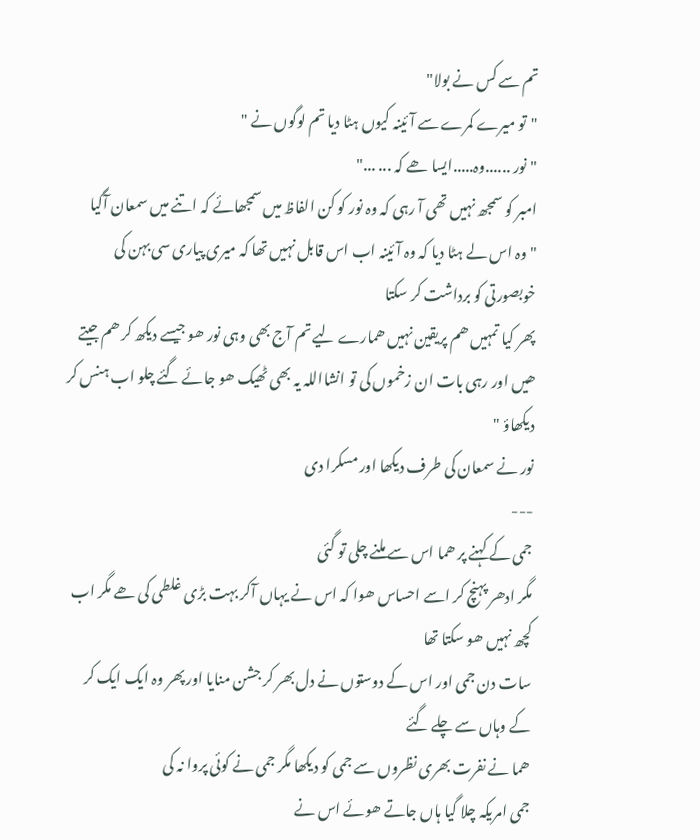تم سے کس نے بولا"
"تو میرے کمرے سے آئینہ کیوں ہٹا دیا تم لوگوں نے "
"نور ......وہ.....ایسا ھے کہ ... ..."
امبر کو سمجھ نہیں تھی آ رہی کہ وہ نور کو کن الفاظ میں سمجھائے کہ اتنے میں سمعان آگیا
"وہ اس لے ہٹا دیا کہ وہ آئینہ اب اس قابل نہیں تھا کہ میری پیاری سی بہن کی خوبصورتی کو برداشت کر سکتا
پھر کیا تمہیں ھم پریقین نہیں ھمارے لیے تم آج بھی وہی نور ھو جیسے دیکھ کر ھم جیتے ھیں اور رہی بات ان زخموں کی تو انشااللہ یہ بھی ٹھیک ھو جائے گئے چلو اب ہنس کر دیکھاؤ "
نور نے سمعان کی طرف دیکھا اور مسکرا دی
---
جمی کے کہنے پر ھما اس سے ملنے چلی تو گئی
مگر ادھر پہنچ کر اسے احساس ھوا کہ اس نے یہاں آکر بہت بڑی غلطی کی ھے مگر اب کچھ نہیں ھو سکتا تھا
سات دن جمی اور اس کے دوستوں نے دل بھر کر جشن منایا اور پھر وہ ایک ایک کر کے وہاں سے چلے گئے
ھما نے نفرت بھری نظروں سے جمی کو دیکھا مگر جمی نے کوئی پروا نہ کی
جمی امریکہ چلا گیا ہاں جاتے ھوئے اس نے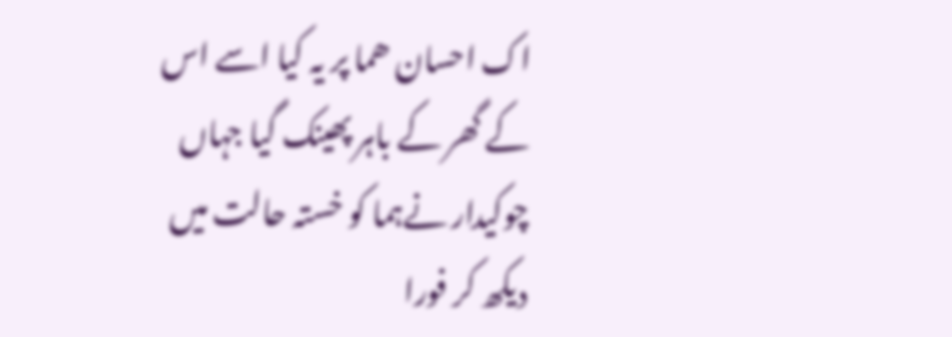اک احسان ھما پر یہ کیا اسے اس کے گھر کے باہر پھینک گیا جہاں چوکیدار نےہما کو خستہ حالت میں دیکھ کر فورا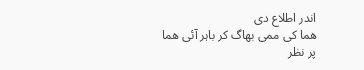اندر اطلاع دی
ھما کی ممی بھاگ کر باہر آئی ھما پر نظر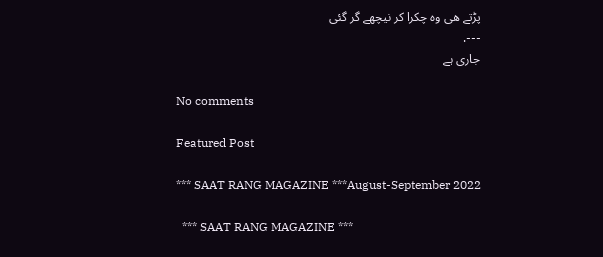پڑتے ھی وہ چکرا کر نیچھے گر گئی
---.
جاری ہے

No comments

Featured Post

*** SAAT RANG MAGAZINE ***August-September 2022

  *** SAAT RANG MAGAZINE ***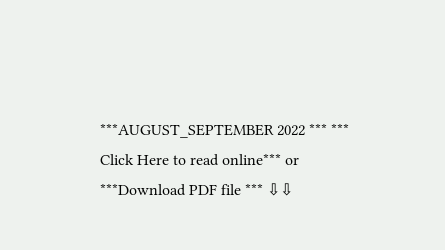***AUGUST_SEPTEMBER 2022 *** *** Click Here to read online*** or ***Download PDF file *** ⇩⇩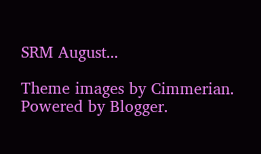SRM August...

Theme images by Cimmerian. Powered by Blogger.